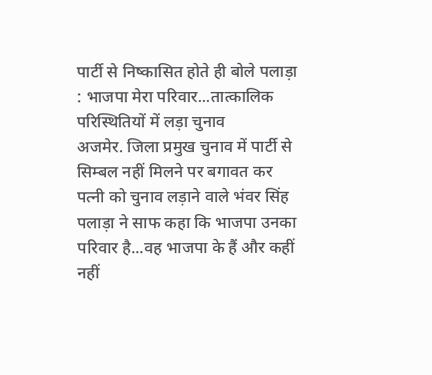पार्टी से निष्कासित होते ही बोले पलाड़ा : भाजपा मेरा परिवार...तात्कालिक परिस्थितियों में लड़ा चुनाव
अजमेर. जिला प्रमुख चुनाव में पार्टी से सिम्बल नहीं मिलने पर बगावत कर पत्नी को चुनाव लड़ाने वाले भंवर सिंह पलाड़ा ने साफ कहा कि भाजपा उनका परिवार है...वह भाजपा के हैं और कहीं नहीं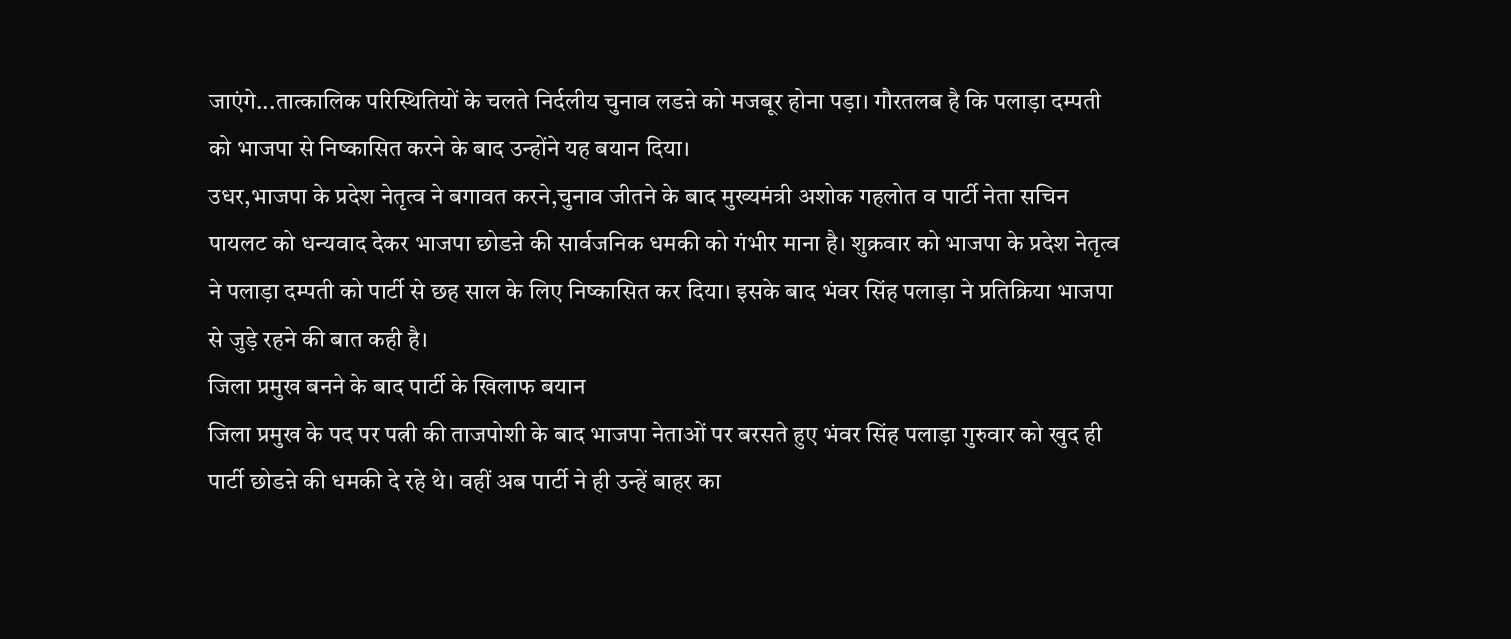जाएंगे...तात्कालिक परिस्थितियों के चलते निर्दलीय चुनाव लडऩे को मजबूर होना पड़ा। गौरतलब है कि पलाड़ा दम्पती को भाजपा से निष्कासित करने के बाद उन्होंने यह बयान दिया।
उधर,भाजपा के प्रदेश नेतृत्व ने बगावत करने,चुनाव जीतने के बाद मुख्यमंत्री अशोक गहलोत व पार्टी नेता सचिन पायलट को धन्यवाद देकर भाजपा छोडऩे की सार्वजनिक धमकी को गंभीर माना है। शुक्रवार को भाजपा के प्रदेश नेतृत्व ने पलाड़ा दम्पती को पार्टी से छह साल के लिए निष्कासित कर दिया। इसके बाद भंवर सिंह पलाड़ा ने प्रतिक्रिया भाजपा से जुड़े रहने की बात कही है।
जिला प्रमुख बनने के बाद पार्टी के खिलाफ बयान
जिला प्रमुख के पद पर पत्नी की ताजपोशी के बाद भाजपा नेताओं पर बरसते हुए भंवर सिंह पलाड़ा गुरुवार को खुद ही पार्टी छोडऩे की धमकी दे रहे थे। वहीं अब पार्टी ने ही उन्हें बाहर का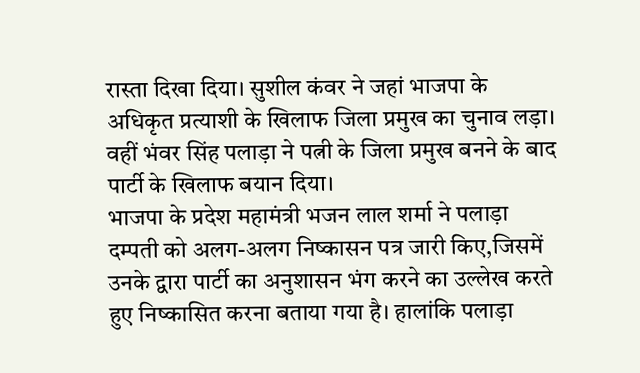रास्ता दिखा दिया। सुशील कंवर ने जहां भाजपा के अधिकृत प्रत्याशी के खिलाफ जिला प्रमुख का चुनाव लड़ा। वहीं भंवर सिंह पलाड़ा ने पत्नी के जिला प्रमुख बनने के बाद पार्टी के खिलाफ बयान दिया।
भाजपा के प्रदेश महामंत्री भजन लाल शर्मा ने पलाड़ा दम्पती को अलग-अलग निष्कासन पत्र जारी किए,जिसमें उनके द्वारा पार्टी का अनुशासन भंग करने का उल्लेख करते हुए निष्कासित करना बताया गया है। हालांकि पलाड़ा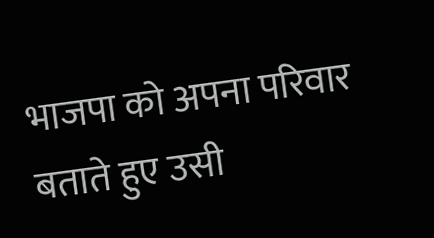भाजपा को अपना परिवार बताते हुए उसी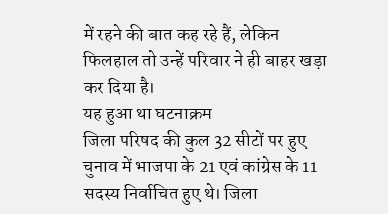में रहने की बात कह रहे हैं, लेकिन फिलहाल तो उन्हें परिवार ने ही बाहर खड़ा कर दिया है।
यह हुआ था घटनाक्रम
जिला परिषद की कुल 32 सीटों पर हुए चुनाव में भाजपा के 21 एवं कांग्रेस के 11 सदस्य निर्वाचित हुए थे। जिला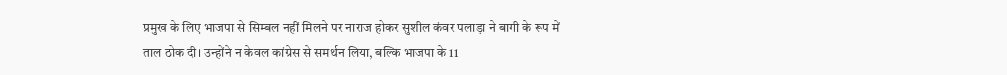प्रमुख के लिए भाजपा से सिम्बल नहीं मिलने पर नाराज होकर सुशील कंवर पलाड़ा ने बागी के रूप में ताल ठोक दी। उन्होंने न केवल कांग्रेस से समर्थन लिया, बल्कि भाजपा के 11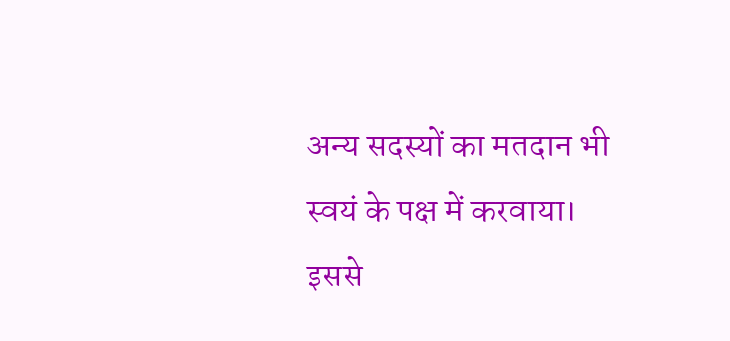अन्य सदस्यों का मतदान भी स्वयं के पक्ष में करवाया। इससे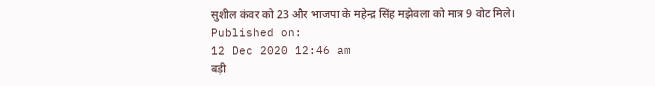सुशील कंवर को 23 और भाजपा के महेन्द्र सिंह मझेवला को मात्र 9 वोट मिले।
Published on:
12 Dec 2020 12:46 am
बड़ी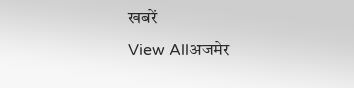खबरें
View Allअजमेर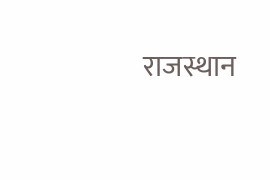राजस्थान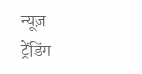न्यूज़
ट्रेंडिंग